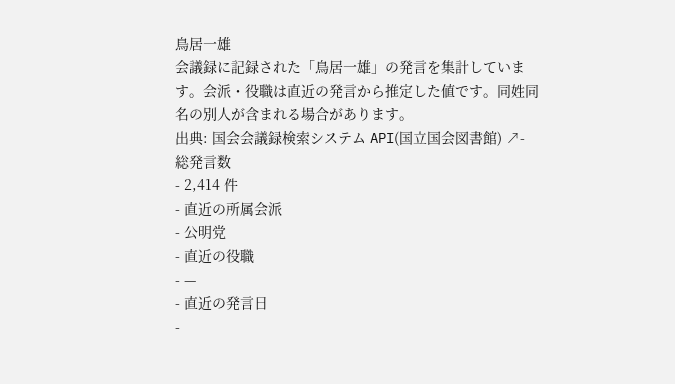鳥居一雄
会議録に記録された「鳥居一雄」の発言を集計しています。会派・役職は直近の発言から推定した値です。同姓同名の別人が含まれる場合があります。
出典: 国会会議録検索システム API(国立国会図書館) ↗- 総発言数
- 2,414 件
- 直近の所属会派
- 公明党
- 直近の役職
- —
- 直近の発言日
-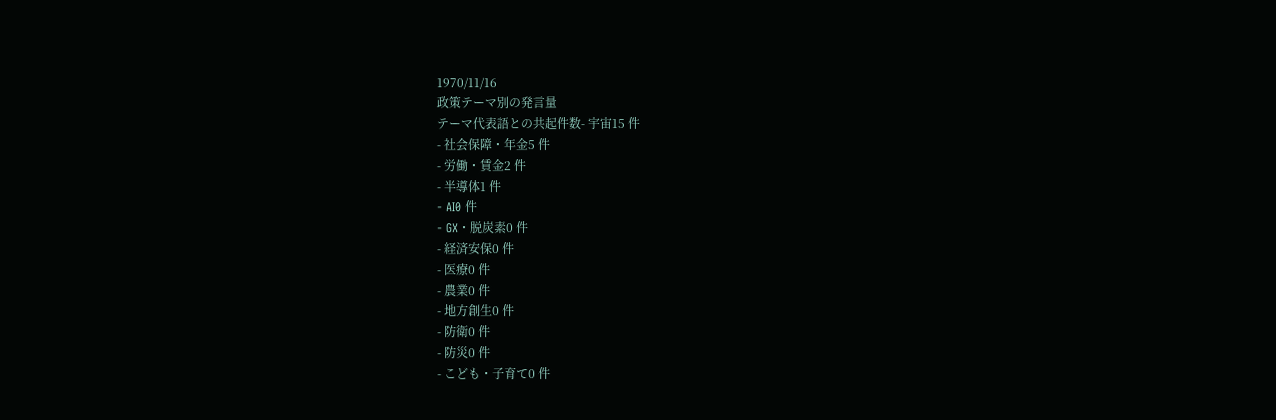1970/11/16
政策テーマ別の発言量
テーマ代表語との共起件数- 宇宙15 件
- 社会保障・年金5 件
- 労働・賃金2 件
- 半導体1 件
- AI0 件
- GX・脱炭素0 件
- 経済安保0 件
- 医療0 件
- 農業0 件
- 地方創生0 件
- 防衛0 件
- 防災0 件
- こども・子育て0 件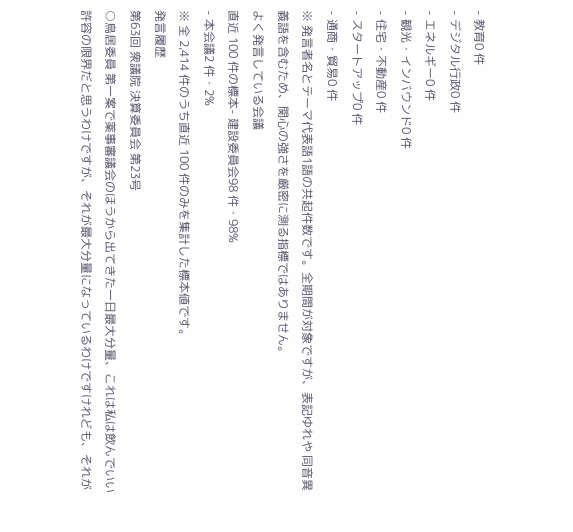- 教育0 件
- デジタル行政0 件
- エネルギー0 件
- 観光・インバウンド0 件
- 住宅・不動産0 件
- スタートアップ0 件
- 通商・貿易0 件
※ 発言者名とテーマ代表語1語の共起件数です。全期間が対象ですが、表記ゆれや 同音異義語を含むため、関心の強さを厳密に測る指標ではありません。
よく発言している会議
直近 100 件の標本- 建設委員会98 件・98%
- 本会議2 件・2%
※ 全 2,414 件のうち直近 100 件のみを集計した標本値です。
発言履歴
第63回 衆議院 決算委員会 第23号
○鳥居委員 第一案で薬事審議会のほうから出てきた一日最大分量、これは私は飲んでいい許容の限界だと思うわけですが、それが最大分量になっているわけですけれども、それが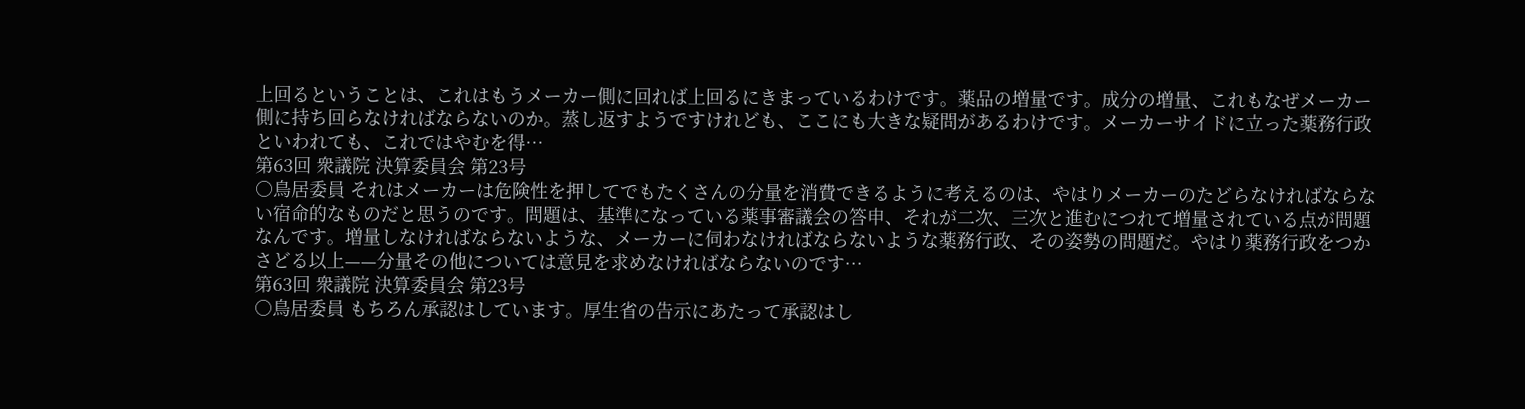上回るということは、これはもうメーカー側に回れば上回るにきまっているわけです。薬品の増量です。成分の増量、これもなぜメーカー側に持ち回らなければならないのか。蒸し返すようですけれども、ここにも大きな疑問があるわけです。メーカーサイドに立った薬務行政といわれても、これではやむを得…
第63回 衆議院 決算委員会 第23号
○鳥居委員 それはメーカーは危険性を押してでもたくさんの分量を消費できるように考えるのは、やはりメーカーのたどらなければならない宿命的なものだと思うのです。問題は、基準になっている薬事審議会の答申、それが二次、三次と進むにつれて増量されている点が問題なんです。増量しなければならないような、メーカーに伺わなければならないような薬務行政、その姿勢の問題だ。やはり薬務行政をつかさどる以上——分量その他については意見を求めなければならないのです…
第63回 衆議院 決算委員会 第23号
○鳥居委員 もちろん承認はしています。厚生省の告示にあたって承認はし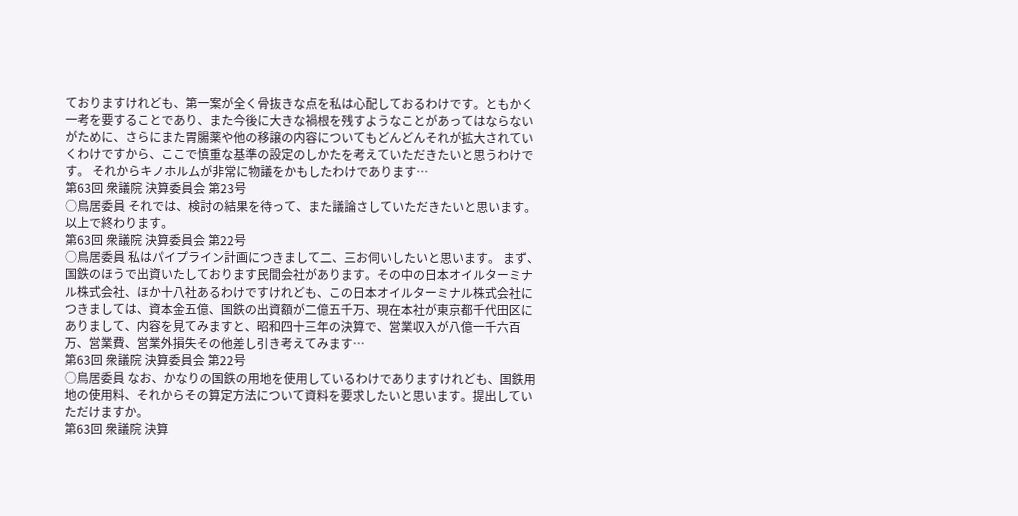ておりますけれども、第一案が全く骨抜きな点を私は心配しておるわけです。ともかく一考を要することであり、また今後に大きな禍根を残すようなことがあってはならないがために、さらにまた胃腸薬や他の移譲の内容についてもどんどんそれが拡大されていくわけですから、ここで慎重な基準の設定のしかたを考えていただきたいと思うわけです。 それからキノホルムが非常に物議をかもしたわけであります…
第63回 衆議院 決算委員会 第23号
○鳥居委員 それでは、検討の結果を待って、また議論さしていただきたいと思います。 以上で終わります。
第63回 衆議院 決算委員会 第22号
○鳥居委員 私はパイプライン計画につきまして二、三お伺いしたいと思います。 まず、国鉄のほうで出資いたしております民間会社があります。その中の日本オイルターミナル株式会社、ほか十八社あるわけですけれども、この日本オイルターミナル株式会社につきましては、資本金五億、国鉄の出資額が二億五千万、現在本社が東京都千代田区にありまして、内容を見てみますと、昭和四十三年の決算で、営業収入が八億一千六百万、営業費、営業外損失その他差し引き考えてみます…
第63回 衆議院 決算委員会 第22号
○鳥居委員 なお、かなりの国鉄の用地を使用しているわけでありますけれども、国鉄用地の使用料、それからその算定方法について資料を要求したいと思います。提出していただけますか。
第63回 衆議院 決算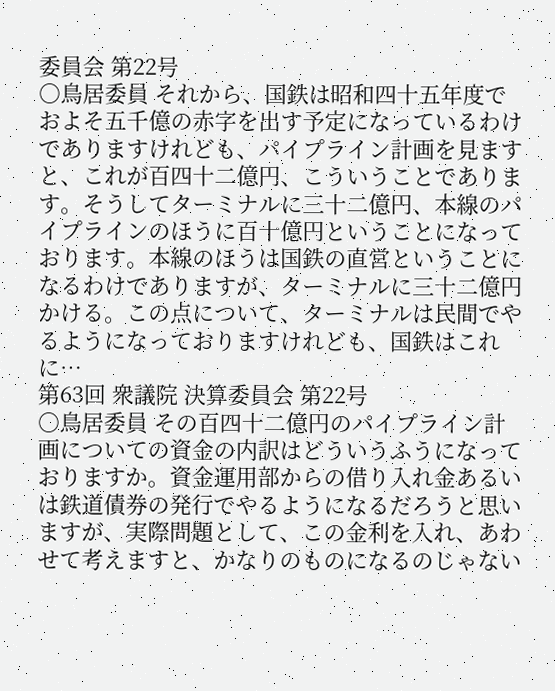委員会 第22号
○鳥居委員 それから、国鉄は昭和四十五年度でおよそ五千億の赤字を出す予定になっているわけでありますけれども、パイプライン計画を見ますと、これが百四十二億円、こういうことであります。そうしてターミナルに三十二億円、本線のパイプラインのほうに百十億円ということになっております。本線のほうは国鉄の直営ということになるわけでありますが、ターミナルに三十二億円かける。この点について、ターミナルは民間でやるようになっておりますけれども、国鉄はこれに…
第63回 衆議院 決算委員会 第22号
○鳥居委員 その百四十二億円のパイプライン計画についての資金の内訳はどういうふうになっておりますか。資金運用部からの借り入れ金あるいは鉄道債券の発行でやるようになるだろうと思いますが、実際問題として、この金利を入れ、あわせて考えますと、かなりのものになるのじゃない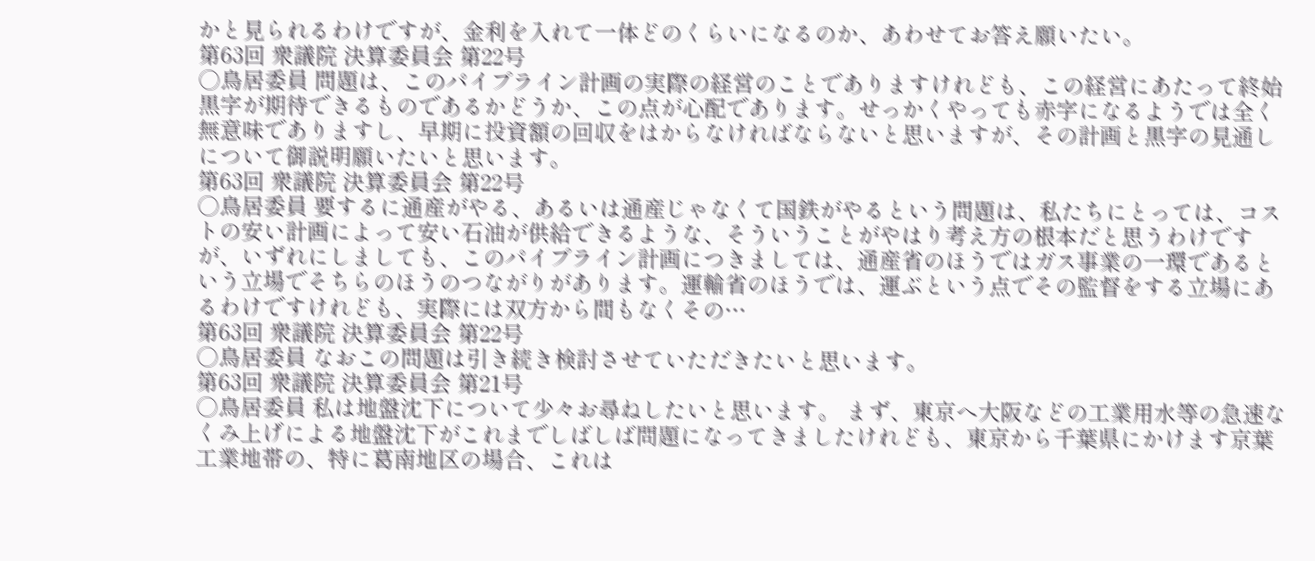かと見られるわけですが、金利を入れて一体どのくらいになるのか、あわせてお答え願いたい。
第63回 衆議院 決算委員会 第22号
○鳥居委員 問題は、このパイプライン計画の実際の経営のことでありますけれども、この経営にあたって終始黒字が期待できるものであるかどうか、この点が心配であります。せっかくやっても赤字になるようでは全く無意味でありますし、早期に投資額の回収をはからなければならないと思いますが、その計画と黒字の見通しについて御説明願いたいと思います。
第63回 衆議院 決算委員会 第22号
○鳥居委員 要するに通産がやる、あるいは通産じゃなくて国鉄がやるという問題は、私たちにとっては、コストの安い計画によって安い石油が供給できるような、そういうことがやはり考え方の根本だと思うわけですが、いずれにしましても、このパイプライン計画につきましては、通産省のほうではガス事業の一環であるという立場でそちらのほうのつながりがあります。運輸省のほうでは、運ぶという点でその監督をする立場にあるわけですけれども、実際には双方から間もなくその…
第63回 衆議院 決算委員会 第22号
○鳥居委員 なおこの問題は引き続き検討させていただきたいと思います。
第63回 衆議院 決算委員会 第21号
○鳥居委員 私は地盤沈下について少々お尋ねしたいと思います。 まず、東京へ大阪などの工業用水等の急速なくみ上げによる地盤沈下がこれまでしばしば問題になってきましたけれども、東京から千葉県にかけます京葉工業地帯の、特に葛南地区の場合、これは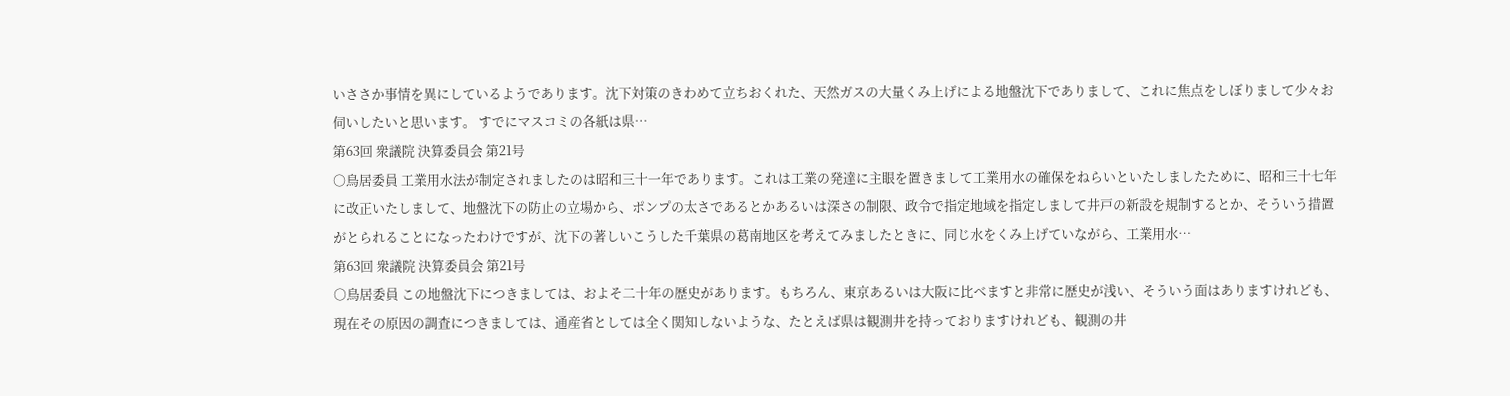いささか事情を異にしているようであります。沈下対策のきわめて立ちおくれた、天然ガスの大量くみ上げによる地盤沈下でありまして、これに焦点をしぼりまして少々お伺いしたいと思います。 すでにマスコミの各紙は県…
第63回 衆議院 決算委員会 第21号
○鳥居委員 工業用水法が制定されましたのは昭和三十一年であります。これは工業の発達に主眼を置きまして工業用水の確保をねらいといたしましたために、昭和三十七年に改正いたしまして、地盤沈下の防止の立場から、ポンプの太さであるとかあるいは深さの制限、政令で指定地域を指定しまして井戸の新設を規制するとか、そういう措置がとられることになったわけですが、沈下の著しいこうした千葉県の葛南地区を考えてみましたときに、同じ水をくみ上げていながら、工業用水…
第63回 衆議院 決算委員会 第21号
○鳥居委員 この地盤沈下につきましては、およそ二十年の歴史があります。もちろん、東京あるいは大阪に比べますと非常に歴史が浅い、そういう面はありますけれども、現在その原因の調査につきましては、通産省としては全く関知しないような、たとえば県は観測井を持っておりますけれども、観測の井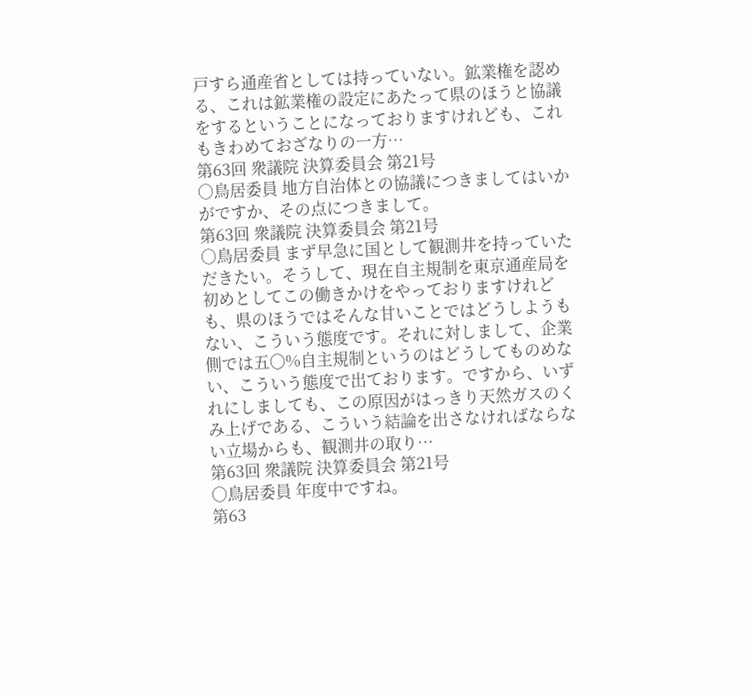戸すら通産省としては持っていない。鉱業権を認める、これは鉱業権の設定にあたって県のほうと協議をするということになっておりますけれども、これもきわめておざなりの一方…
第63回 衆議院 決算委員会 第21号
○鳥居委員 地方自治体との協議につきましてはいかがですか、その点につきまして。
第63回 衆議院 決算委員会 第21号
○鳥居委員 まず早急に国として観測井を持っていただきたい。そうして、現在自主規制を東京通産局を初めとしてこの働きかけをやっておりますけれども、県のほうではそんな甘いことではどうしようもない、こういう態度です。それに対しまして、企業側では五〇%自主規制というのはどうしてものめない、こういう態度で出ております。ですから、いずれにしましても、この原因がはっきり天然ガスのくみ上げである、こういう結論を出さなければならない立場からも、観測井の取り…
第63回 衆議院 決算委員会 第21号
○鳥居委員 年度中ですね。
第63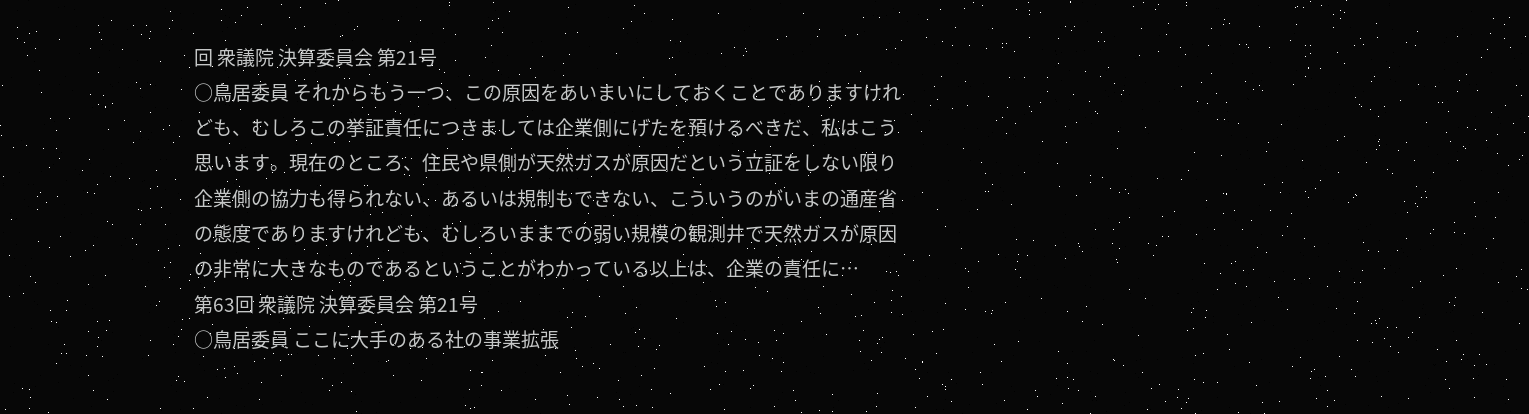回 衆議院 決算委員会 第21号
○鳥居委員 それからもう一つ、この原因をあいまいにしておくことでありますけれども、むしろこの挙証責任につきましては企業側にげたを預けるべきだ、私はこう思います。現在のところ、住民や県側が天然ガスが原因だという立証をしない限り企業側の協力も得られない、あるいは規制もできない、こういうのがいまの通産省の態度でありますけれども、むしろいままでの弱い規模の観測井で天然ガスが原因の非常に大きなものであるということがわかっている以上は、企業の責任に…
第63回 衆議院 決算委員会 第21号
○鳥居委員 ここに大手のある社の事業拡張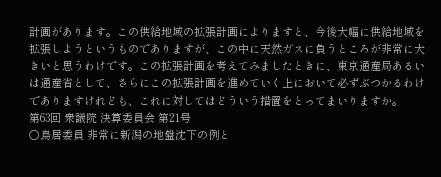計画があります。この供給地域の拡張計画によりますと、今後大幅に供給地域を拡張しようというものでありますが、この中に天然ガスに負うところが非常に大きいと思うわけです。この拡張計画を考えてみましたときに、東京通産局あるいは通産省として、さらにこの拡張計画を進めていく上において必ずぶつかるわけでありますけれども、これに対してはどういう措置をとってまいりますか。
第63回 衆議院 決算委員会 第21号
○鳥居委員 非常に新潟の地盤沈下の例と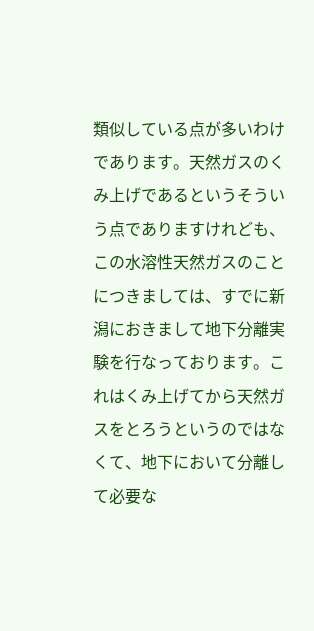類似している点が多いわけであります。天然ガスのくみ上げであるというそういう点でありますけれども、この水溶性天然ガスのことにつきましては、すでに新潟におきまして地下分離実験を行なっております。これはくみ上げてから天然ガスをとろうというのではなくて、地下において分離して必要な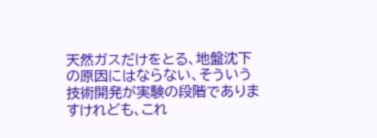天然ガスだけをとる、地盤沈下の原因にはならない、そういう技術開発が実験の段階でありますけれども、これ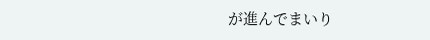が進んでまいり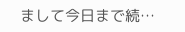まして今日まで続…